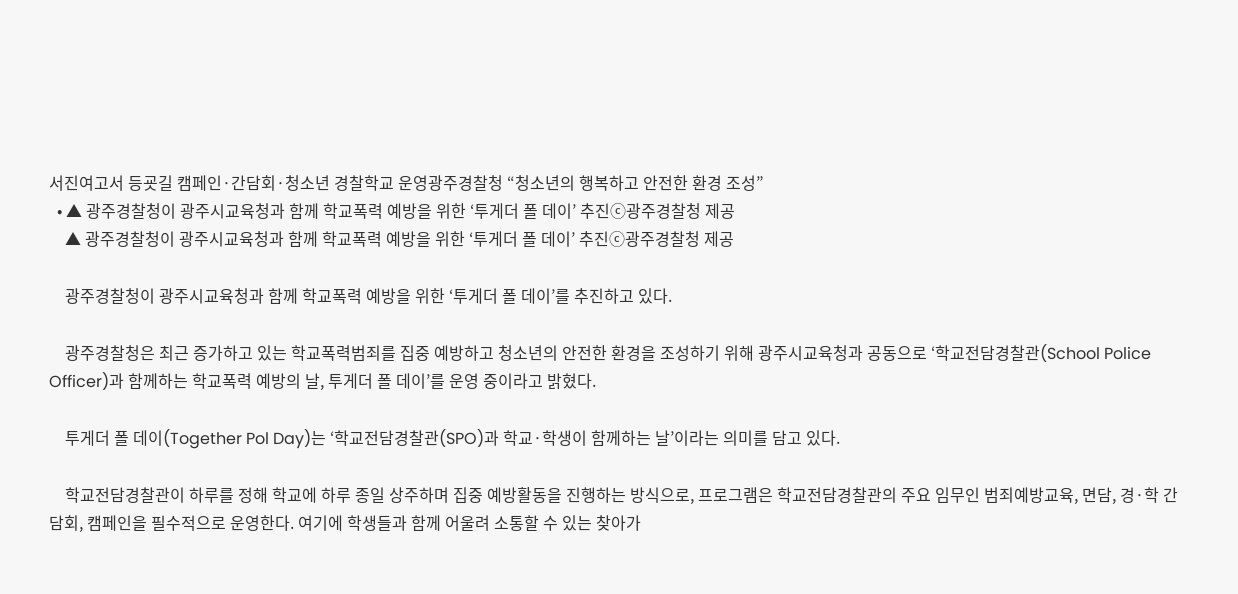서진여고서 등굣길 캠페인·간담회·청소년 경찰학교 운영광주경찰청 “청소년의 행복하고 안전한 환경 조성”
  • ▲ 광주경찰청이 광주시교육청과 함께 학교폭력 예방을 위한 ‘투게더 폴 데이’ 추진ⓒ광주경찰청 제공
    ▲ 광주경찰청이 광주시교육청과 함께 학교폭력 예방을 위한 ‘투게더 폴 데이’ 추진ⓒ광주경찰청 제공

    광주경찰청이 광주시교육청과 함께 학교폭력 예방을 위한 ‘투게더 폴 데이’를 추진하고 있다.

    광주경찰청은 최근 증가하고 있는 학교폭력범죄를 집중 예방하고 청소년의 안전한 환경을 조성하기 위해 광주시교육청과 공동으로 ‘학교전담경찰관(School Police Officer)과 함께하는 학교폭력 예방의 날, 투게더 폴 데이’를 운영 중이라고 밝혔다.

    투게더 폴 데이(Together Pol Day)는 ‘학교전담경찰관(SPO)과 학교·학생이 함께하는 날’이라는 의미를 담고 있다.

    학교전담경찰관이 하루를 정해 학교에 하루 종일 상주하며 집중 예방활동을 진행하는 방식으로, 프로그램은 학교전담경찰관의 주요 임무인 범죄예방교육, 면담, 경·학 간담회, 캠페인을 필수적으로 운영한다. 여기에 학생들과 함께 어울려 소통할 수 있는 찾아가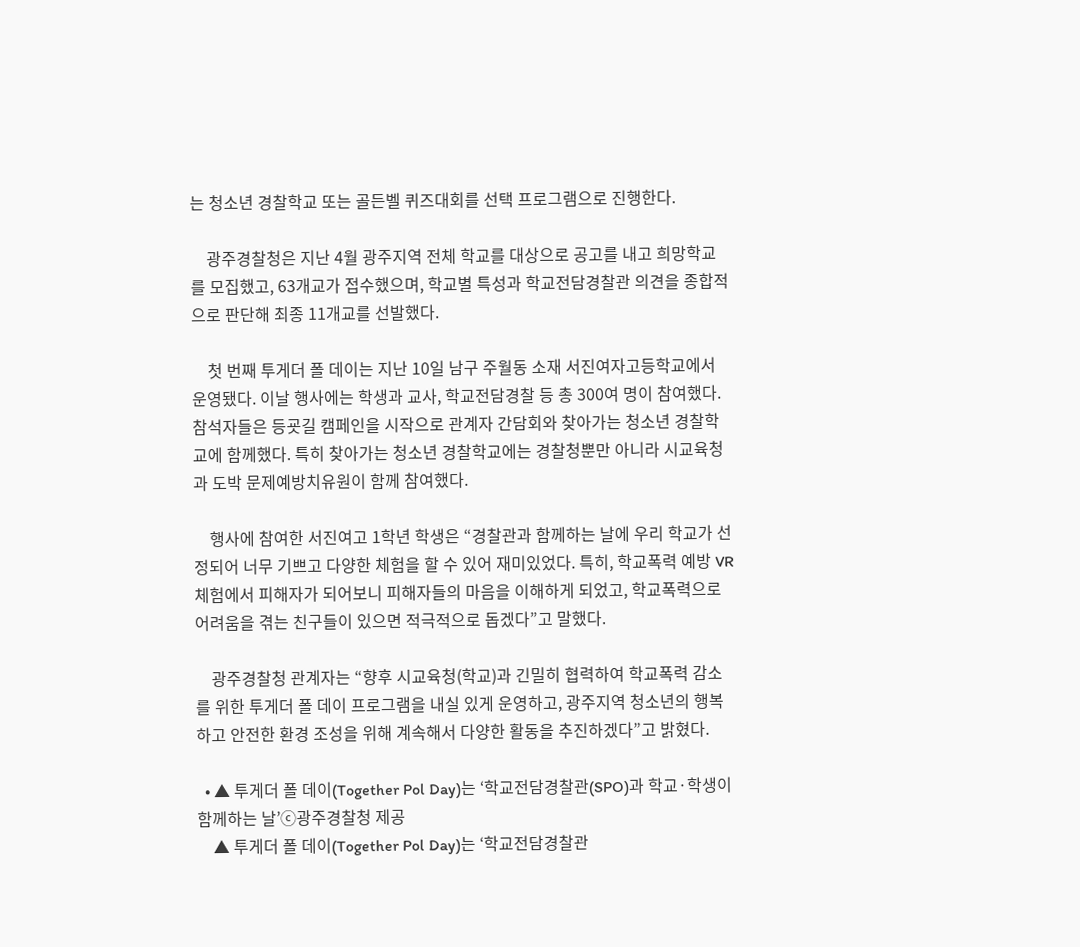는 청소년 경찰학교 또는 골든벨 퀴즈대회를 선택 프로그램으로 진행한다.

    광주경찰청은 지난 4월 광주지역 전체 학교를 대상으로 공고를 내고 희망학교를 모집했고, 63개교가 접수했으며, 학교별 특성과 학교전담경찰관 의견을 종합적으로 판단해 최종 11개교를 선발했다.

    첫 번째 투게더 폴 데이는 지난 10일 남구 주월동 소재 서진여자고등학교에서 운영됐다. 이날 행사에는 학생과 교사, 학교전담경찰 등 총 300여 명이 참여했다. 참석자들은 등굣길 캠페인을 시작으로 관계자 간담회와 찾아가는 청소년 경찰학교에 함께했다. 특히 찾아가는 청소년 경찰학교에는 경찰청뿐만 아니라 시교육청과 도박 문제예방치유원이 함께 참여했다.

    행사에 참여한 서진여고 1학년 학생은 “경찰관과 함께하는 날에 우리 학교가 선정되어 너무 기쁘고 다양한 체험을 할 수 있어 재미있었다. 특히, 학교폭력 예방 VR 체험에서 피해자가 되어보니 피해자들의 마음을 이해하게 되었고, 학교폭력으로 어려움을 겪는 친구들이 있으면 적극적으로 돕겠다”고 말했다.

    광주경찰청 관계자는 “향후 시교육청(학교)과 긴밀히 협력하여 학교폭력 감소를 위한 투게더 폴 데이 프로그램을 내실 있게 운영하고, 광주지역 청소년의 행복하고 안전한 환경 조성을 위해 계속해서 다양한 활동을 추진하겠다”고 밝혔다.

  • ▲ 투게더 폴 데이(Together Pol Day)는 ‘학교전담경찰관(SPO)과 학교·학생이 함께하는 날’ⓒ광주경찰청 제공
    ▲ 투게더 폴 데이(Together Pol Day)는 ‘학교전담경찰관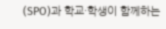(SPO)과 학교·학생이 함께하는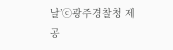날’ⓒ광주경찰청 제공